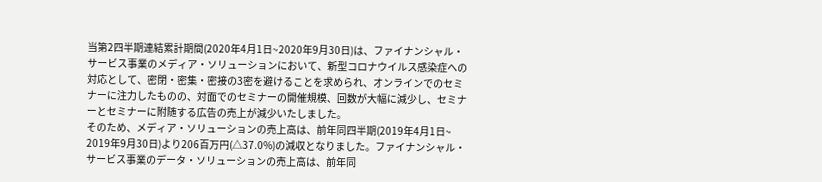当第2四半期連結累計期間(2020年4月1日~2020年9月30日)は、ファイナンシャル・サービス事業のメディア・ソリューションにおいて、新型コロナウイルス感染症への対応として、密閉・密集・密接の3密を避けることを求められ、オンラインでのセミナーに注力したものの、対面でのセミナーの開催規模、回数が大幅に減少し、セミナーとセミナーに附随する広告の売上が減少いたしました。
そのため、メディア・ソリューションの売上高は、前年同四半期(2019年4月1日~ 2019年9月30日)より206百万円(△37.0%)の減収となりました。ファイナンシャル・サービス事業のデータ・ソリューションの売上高は、前年同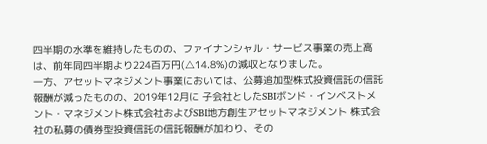四半期の水準を維持したものの、ファイナンシャル・サービス事業の売上高は、前年同四半期より224百万円(△14.8%)の減収となりました。
一方、アセットマネジメント事業においては、公募追加型株式投資信託の信託報酬が減ったものの、2019年12月に 子会社としたSBIボンド・インベストメント・マネジメント株式会社およびSBI地方創生アセットマネジメント 株式会社の私募の債券型投資信託の信託報酬が加わり、その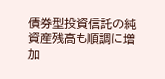債券型投資信託の純資産残高も順調に増加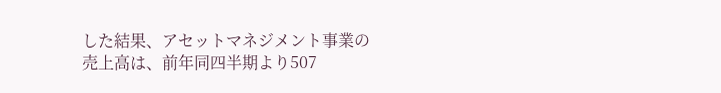した結果、アセットマネジメント事業の売上高は、前年同四半期より507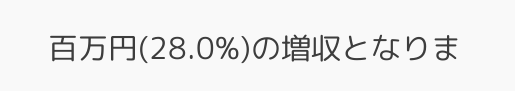百万円(28.0%)の増収となりま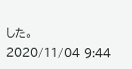した。
2020/11/04 9:44